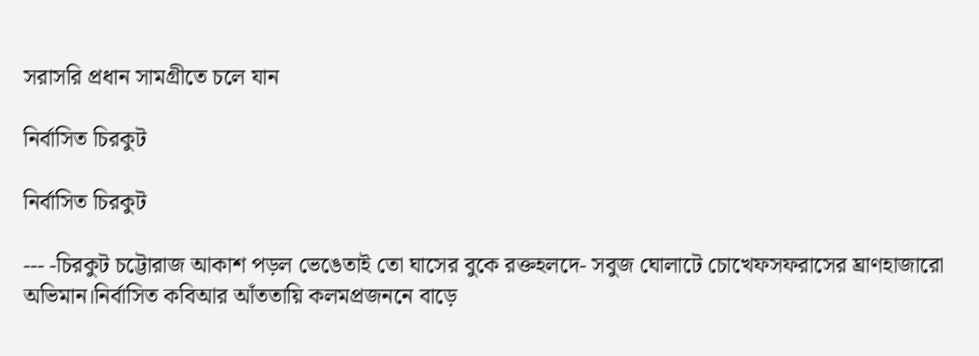সরাসরি প্রধান সামগ্রীতে চলে যান

নির্বাসিত চিরকুট

নির্বাসিত চিরকুট

--- -চিরকুট চট্টোরাজ আকাশ পড়ল ভেঙেতাই তো ঘাসের বুকে রক্তহলদে- সবুজ ঘোলাটে চোখেফসফরাসের ঘ্রাণহাজারো অভিমান।নির্বাসিত কবিআর আঁততায়ি কলমপ্রজননে বাড়ে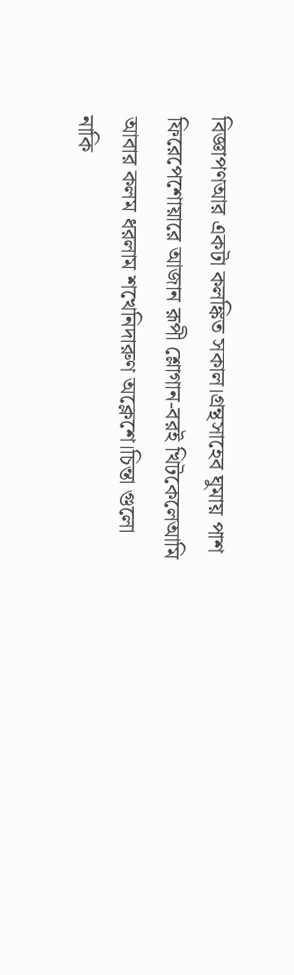বিজ্ঞাপণআর একটা কলঙ্কিত সকাল।গ্রন্থসাহেব ঘুমায় পাশ ফিরেপেশোয়ারে আজান রূপী শ্লোগান-বরই খিটকেলেআমি আবার কলম ধরলাম শখেনিদারুণ অক্লেশে।চিন্তা গুলো নাকি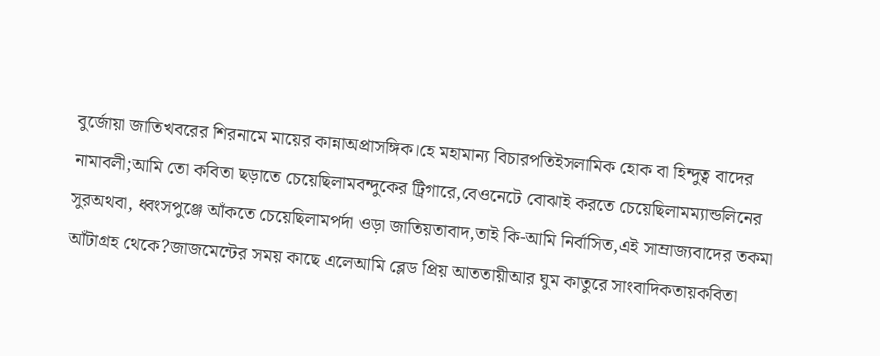বুর্জোয়া জাতিখবরের শিরনামে মায়ের কান্নাঅপ্রাসঙ্গিক।হে মহামান্য বিচারপতিইসলামিক হোক বা হিন্দুত্ব বাদের নামাবলী;আমি তো কবিতা ছড়াতে চেয়েছিলামবন্দুকের ট্রিগারে,বেওনেটে বোঝাই করতে চেয়েছিলামম্যান্ডলিনের সুরঅথবা, ধ্বংসপুঞ্জে আঁকতে চেয়েছিলামপর্দা ওড়া জাতিয়তাবাদ,তাই কি-আমি নির্বাসিত,এই সাম্রাজ্যবাদের তকমা আঁটাগ্রহ থেকে?জাজমেন্টের সময় কাছে এলেআমি ব্লেড প্রিয় আততায়ীআর ঘুম কাতুরে সাংবাদিকতায়কবিতা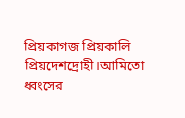প্রিয়কাগজ প্রিয়কালি প্রিয়দেশদ্রোহী।আমিতো ধ্বংসের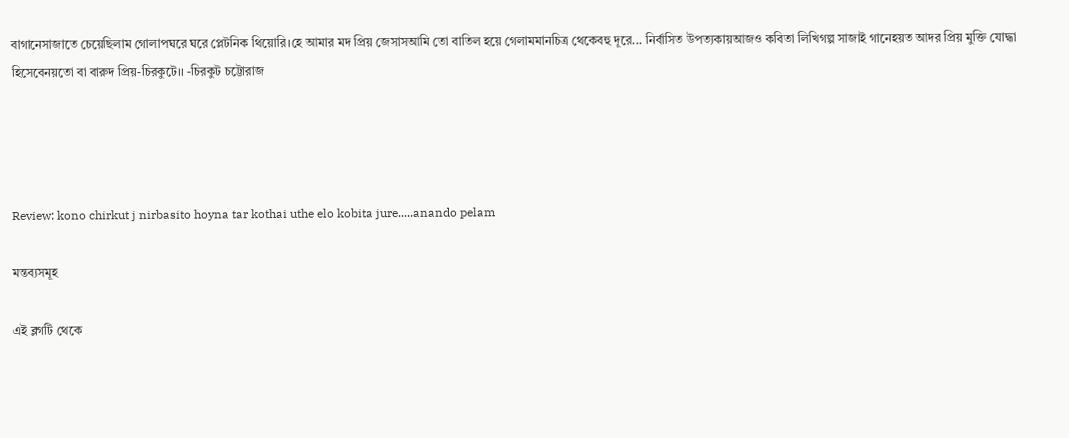বাগানেসাজাতে চেয়েছিলাম গোলাপঘরে ঘরে প্লেটনিক থিয়োরি।হে আমার মদ প্রিয় জেসাসআমি তো বাতিল হয়ে গেলামমানচিত্র থেকেবহু দূরে... নির্বাসিত উপত্যকায়আজও কবিতা লিখিগল্প সাজাই গানেহয়ত আদর প্রিয় মুক্তি যোদ্ধা হিসেবেনয়তো বা বারুদ প্রিয়-চিরকুটে।। -চিরকুট চট্টোরাজ




Review: kono chirkut j nirbasito hoyna tar kothai uthe elo kobita jure.....anando pelam

মন্তব্যসমূহ

এই ব্লগটি থেকে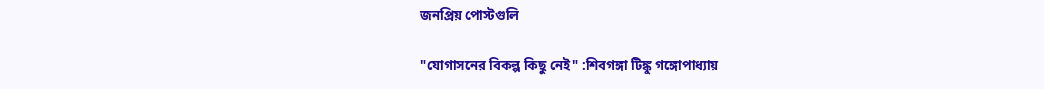জনপ্রিয় পোস্টগুলি

"যোগাসনের বিকল্প কিছু নেই" :শিবগঙ্গা টিঙ্কু গঙ্গোপাধ্যায়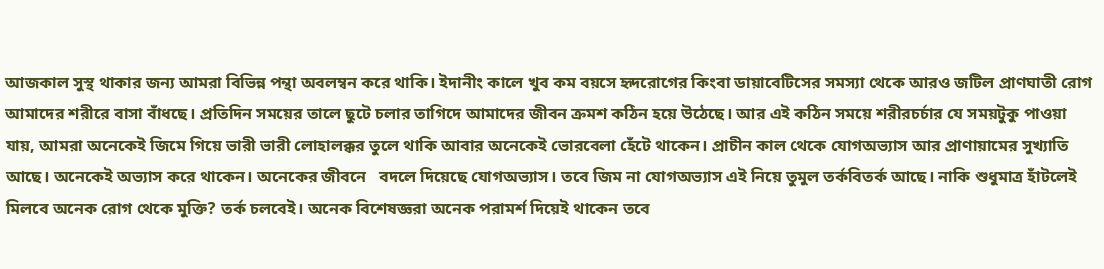আজকাল সুস্থ থাকার জন্য আমরা বিভিন্ন পন্থা অবলম্বন করে থাকি। ইদানীং কালে খুব কম বয়সে হৃদরোগের কিংবা ডায়াবেটিসের সমস্যা থেকে আরও জটিল প্রাণঘাতী রোগ আমাদের শরীরে বাসা বাঁধছে। প্রতিদিন সময়ের তালে ছুটে চলার তাগিদে আমাদের জীবন ক্রমশ কঠিন হয়ে উঠেছে। আর এই কঠিন সময়ে শরীরচর্চার যে সময়টুকু পাওয়া যায়, আমরা অনেকেই জিমে গিয়ে ভারী ভারী লোহালক্কর তুলে থাকি আবার অনেকেই ভোরবেলা হেঁটে থাকেন। প্রাচীন কাল থেকে যোগঅভ্যাস আর প্রাণায়ামের সুখ্যাতি আছে। অনেকেই অভ্যাস করে থাকেন। অনেকের জীবনে   বদলে দিয়েছে যোগঅভ্যাস। তবে জিম না যোগঅভ্যাস এই নিয়ে তুমুল তর্কবিতর্ক আছে। নাকি শুধুমাত্র হাঁটলেই মিলবে অনেক রোগ থেকে মুক্তি? তর্ক চলবেই। অনেক বিশেষজ্ঞরা অনেক পরামর্শ দিয়েই থাকেন তবে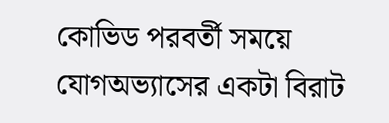কোভিড পরবর্তী সময়ে যোগঅভ্যাসের একটা বিরাট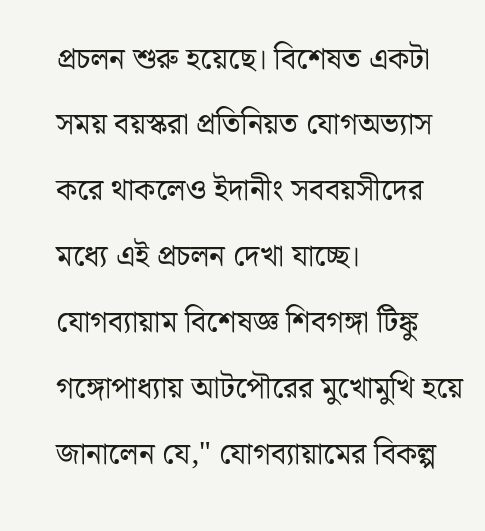প্রচলন শুরু হয়েছে। বিশেষত একটা সময় বয়স্করা প্রতিনিয়ত যোগঅভ্যাস করে থাকলেও ইদানীং সববয়সীদের মধ্যে এই প্রচলন দেখা যাচ্ছে। যোগব্যায়াম বিশেষজ্ঞ শিবগঙ্গা টিঙ্কু গঙ্গোপাধ্যায় আটপৌরের মুখোমুখি হয়ে জানালেন যে," যোগব্যায়ামের বিকল্প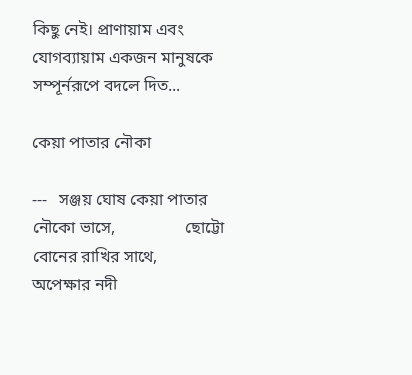কিছু নেই। প্রাণায়াম এবং যোগব্যায়াম একজন মানুষকে সম্পূর্নরূপে বদলে দিত...

কেয়া পাতার নৌকা

---   সঞ্জয় ঘোষ কেয়া পাতার নৌকো ভাসে,                 ছোট্টো বোনের রাখির সাথে,                   অপেক্ষার নদী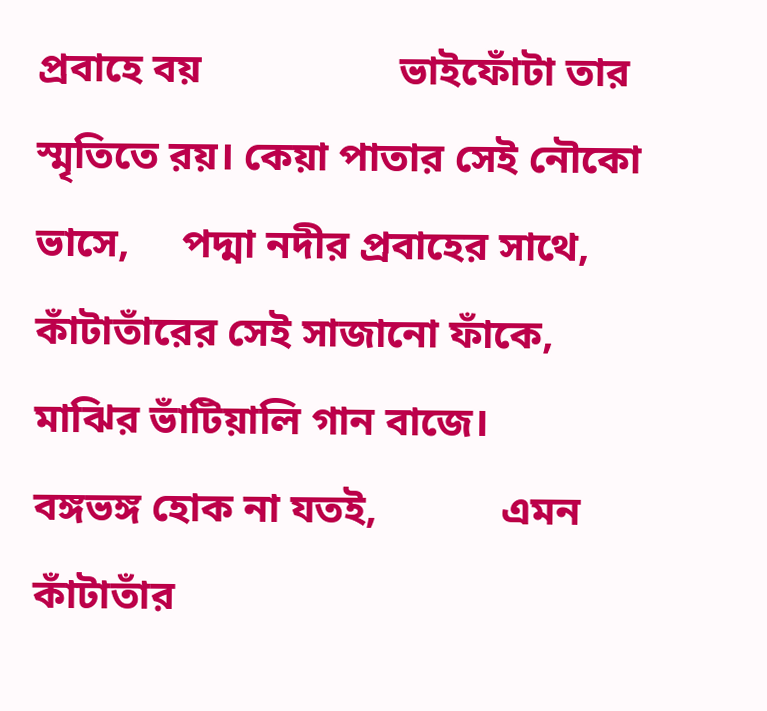প্রবাহে বয়                   ভাইফোঁটা তার স্মৃতিতে রয়। কেয়া পাতার সেই নৌকো ভাসে,     পদ্মা নদীর প্রবাহের সাথে, কাঁটাতাঁরের সেই সাজানো ফাঁকে,     মাঝির ভাঁটিয়ালি গান বাজে।              বঙ্গভঙ্গ হোক না যতই,            এমন কাঁটাতাঁর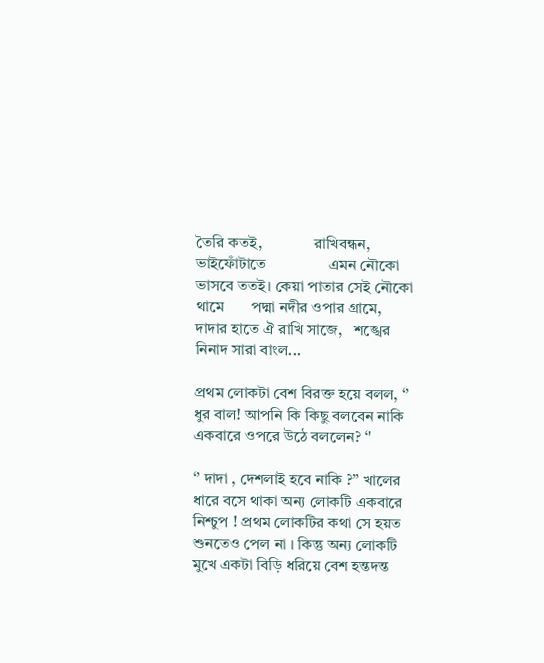তৈরি কতই,             রাখিবন্ধন, ভাইফোঁটাতে                এমন নৌকো ভাসবে ততই। কেয়া পাতার সেই নৌকো থামে       পদ্মা নদীর ওপার গ্রামে,   দাদার হাতে ঐ রাখি সাজে,   শঙ্খের নিনাদ সারা বাংল...

প্রথম লোকটা বেশ বিরক্ত হয়ে বলল, ‘’ ধুর বাল! আপনি কি কিছু বলবেন নাকি একবারে ওপরে উঠে বললেন? ‘'

‘’ দাদা , দেশলাই হবে নাকি ?’’ খালের ধারে বসে থাকা অন্য লোকটি একবারে নিশ্চুপ ! প্রথম লোকটির কথা সে হয়ত শুনতেও পেল না । কিন্তু অন্য লোকটি মুখে একটা বিড়ি ধরিয়ে বেশ হন্তদন্ত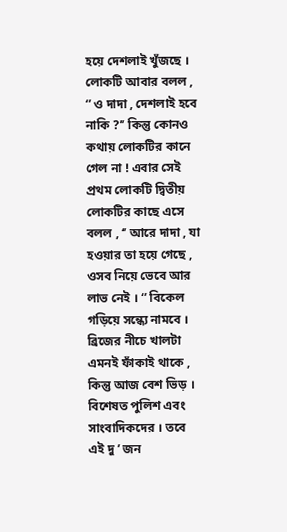হয়ে দেশলাই খুঁজছে । লোকটি আবার বলল , ‘’ ও দাদা , দেশলাই হবে নাকি ?’’ কিন্তু কোনও কথায় লোকটির কানে গেল না ! এবার সেই প্রথম লোকটি দ্বিতীয় লোকটির কাছে এসে বলল , ‘’ আরে দাদা , যা হওয়ার তা হয়ে গেছে , ওসব নিয়ে ভেবে আর লাভ নেই । ‘’ বিকেল গড়িয়ে সন্ধ্যে নামবে । ব্রিজের নীচে খালটা এমনই ফাঁকাই থাকে , কিন্তু আজ বেশ ভিড় । বিশেষত পুলিশ এবং সাংবাদিকদের । তবে এই দু ’ জন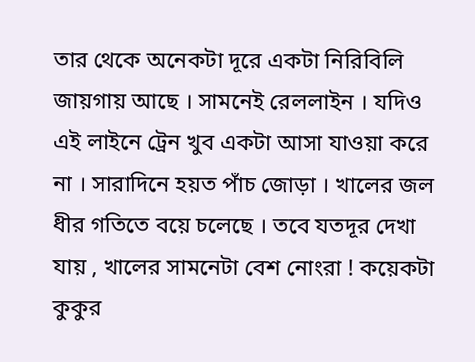তার থেকে অনেকটা দূরে একটা নিরিবিলি জায়গায় আছে । সামনেই রেললাইন । যদিও এই লাইনে ট্রেন খুব একটা আসা যাওয়া করে না । সারাদিনে হয়ত পাঁচ জোড়া । খালের জল ধীর গতিতে বয়ে চলেছে । তবে যতদূর দেখা যায় , খালের সামনেটা বেশ নোংরা ! কয়েকটা কুকুর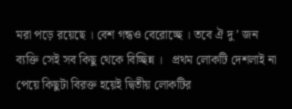মরা পড়ে রয়েছে । বেশ গন্ধও বেরোচ্ছে । তবে ঐ দু ’ জন ব্যক্তি সেই সব কিছু থেকে বিচ্ছিন্ন ।   প্রথম লোকটি দেশলাই না পেয়ে কিছুটা বিরক্ত হয়েই দ্বিতীয় লোকটির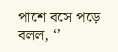পাশে বসে পড়ে বলল, ‘’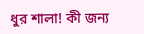ধুর শালা! কী জন্য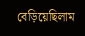বেড়িয়েছিলাম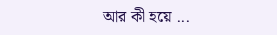আর কী হয়ে ...